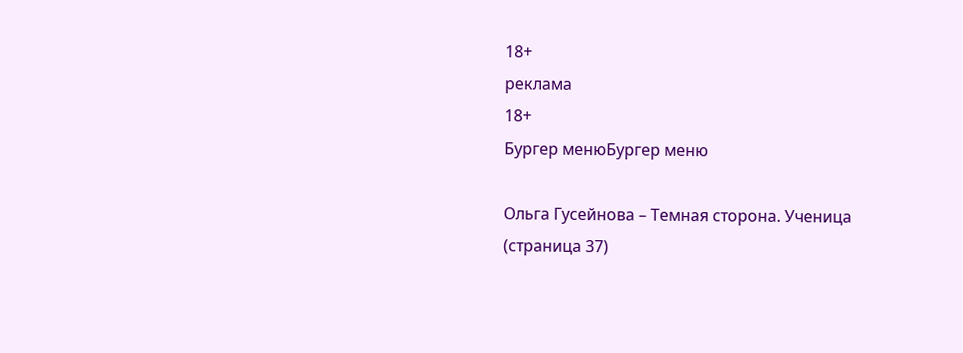18+
реклама
18+
Бургер менюБургер меню

Ольга Гусейнова – Темная сторона. Ученица (страница 37)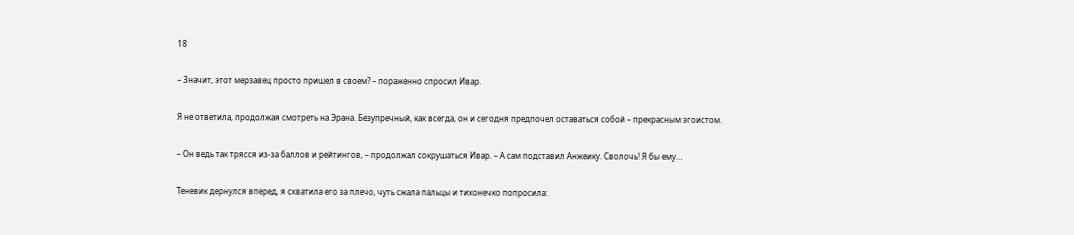18

– Значит, этот мерзавец просто пришел в своем? – пораженно спросил Ивар.

Я не ответила, продолжая смотреть на Эрана. Безупречный, как всегда, он и сегодня предпочел оставаться собой – прекрасным эгоистом.

– Он ведь так трясся из-за баллов и рейтингов, – продолжал сокрушаться Ивар. – А сам подставил Анжеику. Сволочь! Я бы ему…

Теневик дернулся вперед, я схватила его за плечо, чуть сжала пальцы и тихонечко попросила: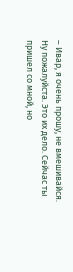– Ивар, я очень прошу, не вмешивайся. Ну пожалуйста. Это их дело. Сейчас ты пришел со мной, но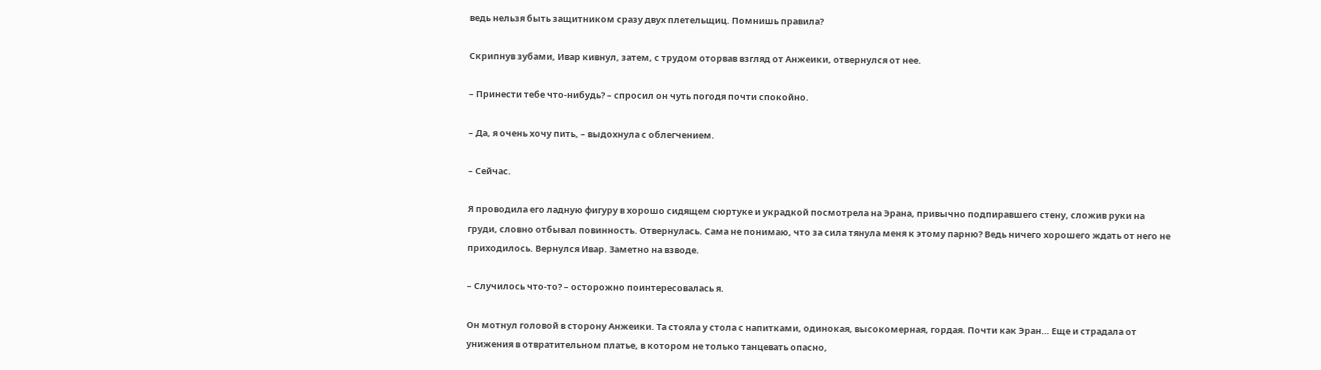ведь нельзя быть защитником сразу двух плетельщиц. Помнишь правила?

Скрипнув зубами, Ивар кивнул, затем, с трудом оторвав взгляд от Анжеики, отвернулся от нее.

– Принести тебе что-нибудь? – спросил он чуть погодя почти спокойно.

– Да, я очень хочу пить, – выдохнула с облегчением.

– Сейчас.

Я проводила его ладную фигуру в хорошо сидящем сюртуке и украдкой посмотрела на Эрана, привычно подпиравшего стену, сложив руки на груди, словно отбывал повинность. Отвернулась. Сама не понимаю, что за сила тянула меня к этому парню? Ведь ничего хорошего ждать от него не приходилось. Вернулся Ивар. Заметно на взводе.

– Случилось что-то? – осторожно поинтересовалась я.

Он мотнул головой в сторону Анжеики. Та стояла у стола с напитками, одинокая, высокомерная, гордая. Почти как Эран… Еще и страдала от унижения в отвратительном платье, в котором не только танцевать опасно,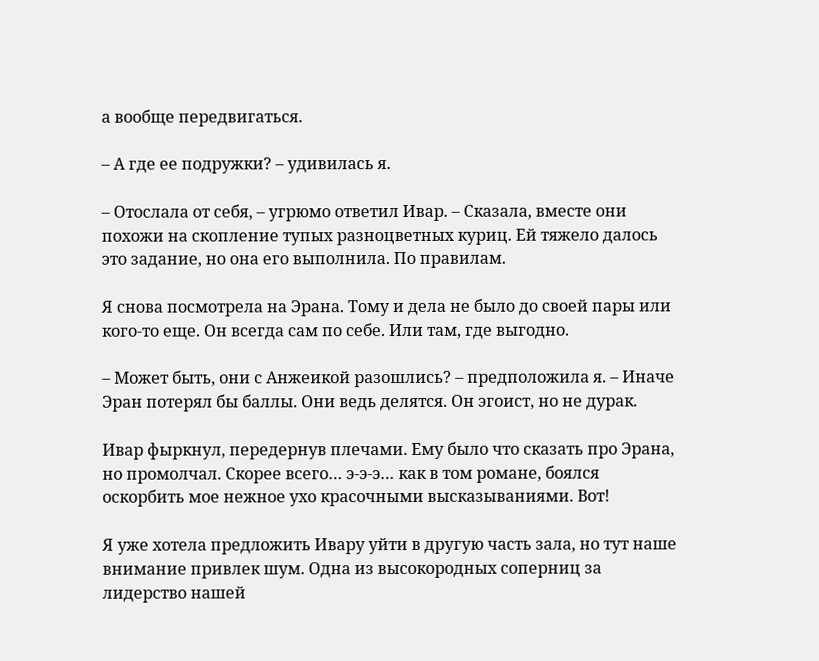а вообще передвигаться.

– А где ее подружки? – удивилась я.

– Отослала от себя, – угрюмо ответил Ивар. – Сказала, вместе они похожи на скопление тупых разноцветных куриц. Ей тяжело далось это задание, но она его выполнила. По правилам.

Я снова посмотрела на Эрана. Тому и дела не было до своей пары или кого-то еще. Он всегда сам по себе. Или там, где выгодно.

– Может быть, они с Анжеикой разошлись? – предположила я. – Иначе Эран потерял бы баллы. Они ведь делятся. Он эгоист, но не дурак.

Ивар фыркнул, передернув плечами. Ему было что сказать про Эрана, но промолчал. Скорее всего… э-э-э… как в том романе, боялся оскорбить мое нежное ухо красочными высказываниями. Вот!

Я уже хотела предложить Ивару уйти в другую часть зала, но тут наше внимание привлек шум. Одна из высокородных соперниц за лидерство нашей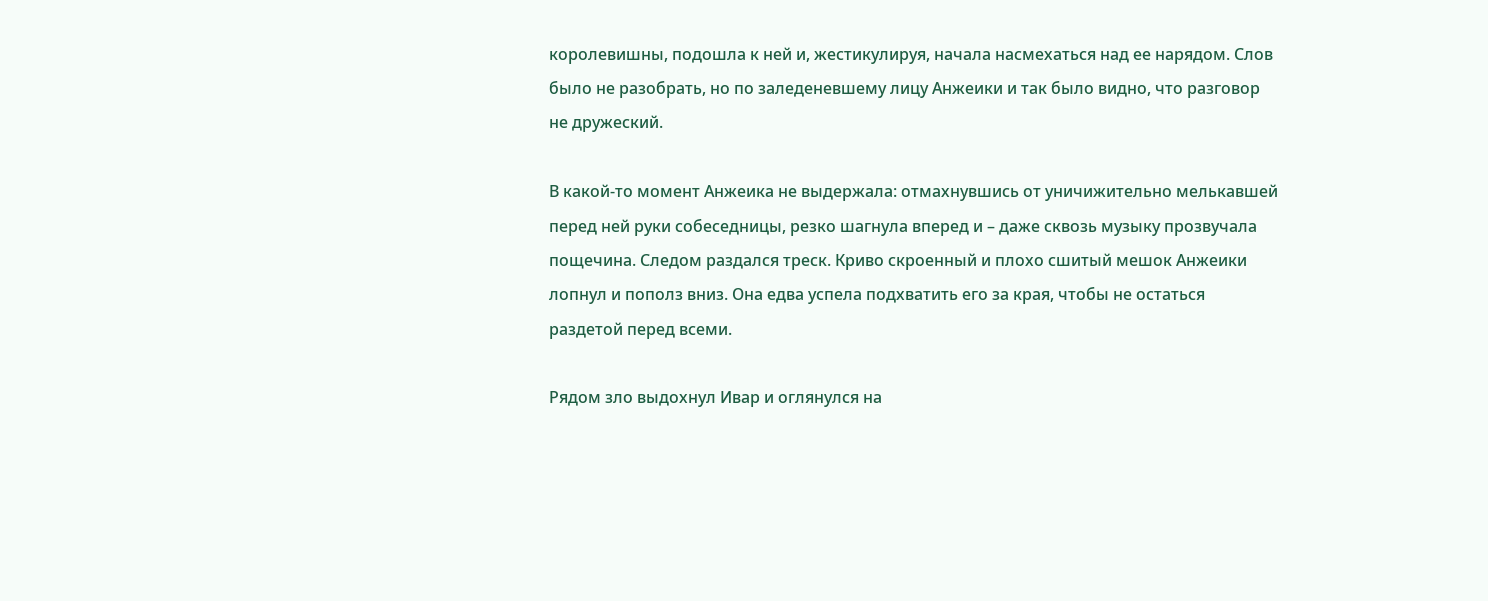королевишны, подошла к ней и, жестикулируя, начала насмехаться над ее нарядом. Слов было не разобрать, но по заледеневшему лицу Анжеики и так было видно, что разговор не дружеский.

В какой-то момент Анжеика не выдержала: отмахнувшись от уничижительно мелькавшей перед ней руки собеседницы, резко шагнула вперед и – даже сквозь музыку прозвучала пощечина. Следом раздался треск. Криво скроенный и плохо сшитый мешок Анжеики лопнул и пополз вниз. Она едва успела подхватить его за края, чтобы не остаться раздетой перед всеми.

Рядом зло выдохнул Ивар и оглянулся на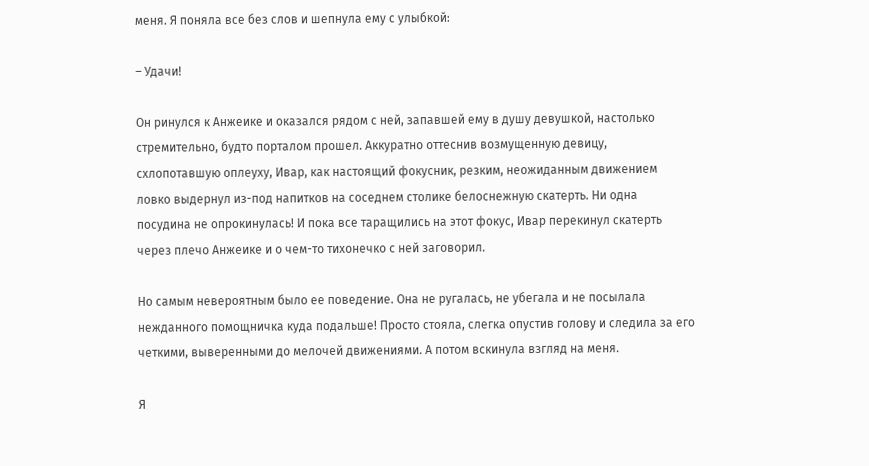меня. Я поняла все без слов и шепнула ему с улыбкой:

– Удачи!

Он ринулся к Анжеике и оказался рядом с ней, запавшей ему в душу девушкой, настолько стремительно, будто порталом прошел. Аккуратно оттеснив возмущенную девицу, схлопотавшую оплеуху, Ивар, как настоящий фокусник, резким, неожиданным движением ловко выдернул из-под напитков на соседнем столике белоснежную скатерть. Ни одна посудина не опрокинулась! И пока все таращились на этот фокус, Ивар перекинул скатерть через плечо Анжеике и о чем-то тихонечко с ней заговорил.

Но самым невероятным было ее поведение. Она не ругалась, не убегала и не посылала нежданного помощничка куда подальше! Просто стояла, слегка опустив голову и следила за его четкими, выверенными до мелочей движениями. А потом вскинула взгляд на меня.

Я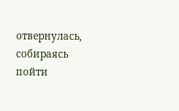отвернулась, собираясь пойти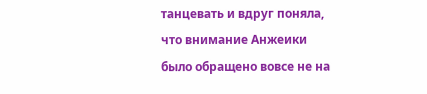танцевать и вдруг поняла, что внимание Анжеики было обращено вовсе не на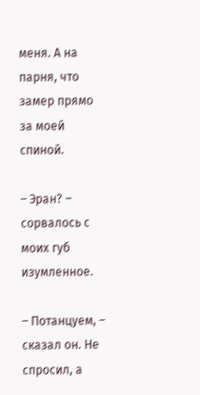меня. А на парня, что замер прямо за моей спиной.

– Эран? – сорвалось с моих губ изумленное.

– Потанцуем, – сказал он. Не спросил, а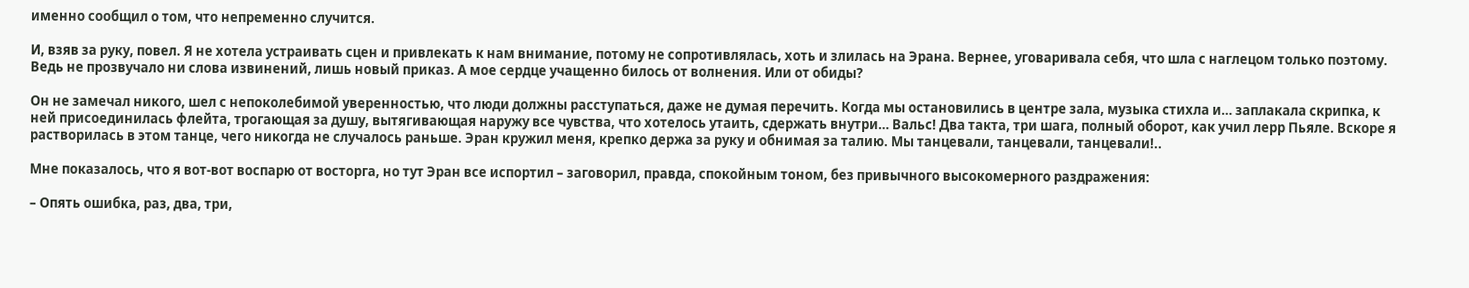именно сообщил о том, что непременно случится.

И, взяв за руку, повел. Я не хотела устраивать сцен и привлекать к нам внимание, потому не сопротивлялась, хоть и злилась на Эрана. Вернее, уговаривала себя, что шла с наглецом только поэтому. Ведь не прозвучало ни слова извинений, лишь новый приказ. А мое сердце учащенно билось от волнения. Или от обиды?

Он не замечал никого, шел с непоколебимой уверенностью, что люди должны расступаться, даже не думая перечить. Когда мы остановились в центре зала, музыка стихла и… заплакала скрипка, к ней присоединилась флейта, трогающая за душу, вытягивающая наружу все чувства, что хотелось утаить, сдержать внутри… Вальс! Два такта, три шага, полный оборот, как учил лерр Пьяле. Вскоре я растворилась в этом танце, чего никогда не случалось раньше. Эран кружил меня, крепко держа за руку и обнимая за талию. Мы танцевали, танцевали, танцевали!..

Мне показалось, что я вот-вот воспарю от восторга, но тут Эран все испортил – заговорил, правда, спокойным тоном, без привычного высокомерного раздражения:

– Опять ошибка, раз, два, три,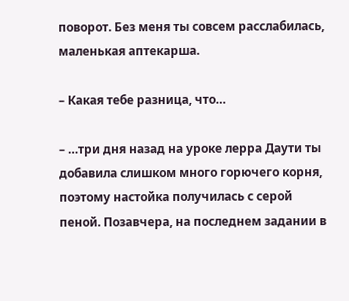поворот. Без меня ты совсем расслабилась, маленькая аптекарша.

– Какая тебе разница, что…

– …три дня назад на уроке лерра Даути ты добавила слишком много горючего корня, поэтому настойка получилась с серой пеной. Позавчера, на последнем задании в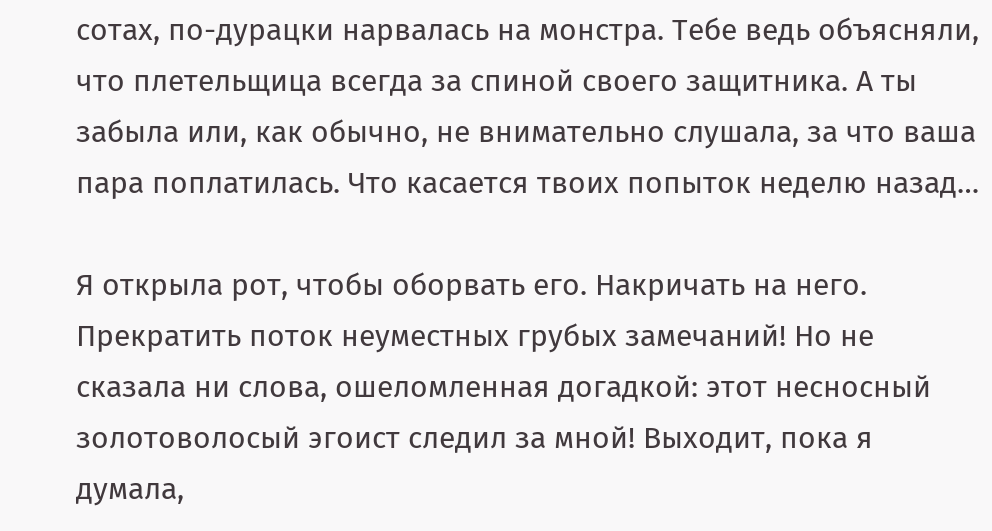сотах, по-дурацки нарвалась на монстра. Тебе ведь объясняли, что плетельщица всегда за спиной своего защитника. А ты забыла или, как обычно, не внимательно слушала, за что ваша пара поплатилась. Что касается твоих попыток неделю назад…

Я открыла рот, чтобы оборвать его. Накричать на него. Прекратить поток неуместных грубых замечаний! Но не сказала ни слова, ошеломленная догадкой: этот несносный золотоволосый эгоист следил за мной! Выходит, пока я думала,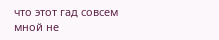что этот гад совсем мной не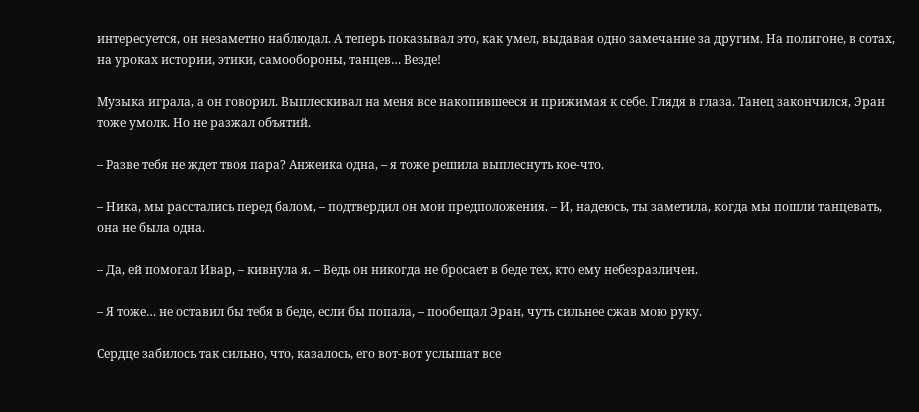интересуется, он незаметно наблюдал. А теперь показывал это, как умел, выдавая одно замечание за другим. На полигоне, в сотах, на уроках истории, этики, самообороны, танцев… Везде!

Музыка играла, а он говорил. Выплескивал на меня все накопившееся и прижимая к себе. Глядя в глаза. Танец закончился, Эран тоже умолк. Но не разжал объятий.

– Разве тебя не ждет твоя пара? Анжеика одна, – я тоже решила выплеснуть кое-что.

– Ника, мы расстались перед балом, – подтвердил он мои предположения. – И, надеюсь, ты заметила, когда мы пошли танцевать, она не была одна.

– Да, ей помогал Ивар, – кивнула я. – Ведь он никогда не бросает в беде тех, кто ему небезразличен.

– Я тоже… не оставил бы тебя в беде, если бы попала, – пообещал Эран, чуть сильнее сжав мою руку.

Сердце забилось так сильно, что, казалось, его вот-вот услышат все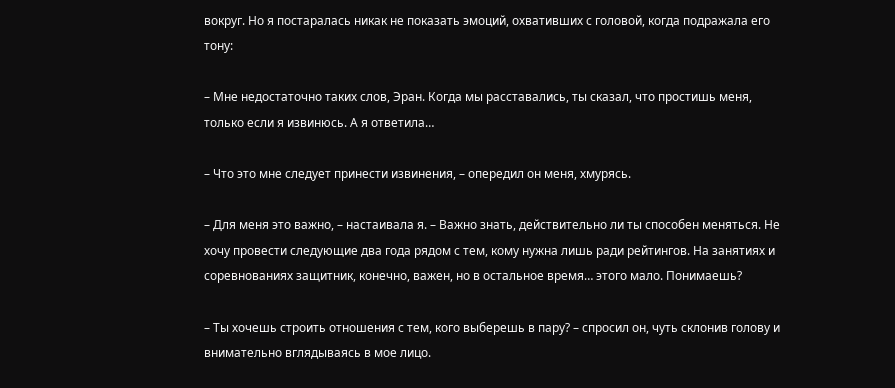вокруг. Но я постаралась никак не показать эмоций, охвативших с головой, когда подражала его тону:

– Мне недостаточно таких слов, Эран. Когда мы расставались, ты сказал, что простишь меня, только если я извинюсь. А я ответила…

– Что это мне следует принести извинения, – опередил он меня, хмурясь.

– Для меня это важно, – настаивала я. – Важно знать, действительно ли ты способен меняться. Не хочу провести следующие два года рядом с тем, кому нужна лишь ради рейтингов. На занятиях и соревнованиях защитник, конечно, важен, но в остальное время… этого мало. Понимаешь?

– Ты хочешь строить отношения с тем, кого выберешь в пару? – спросил он, чуть склонив голову и внимательно вглядываясь в мое лицо.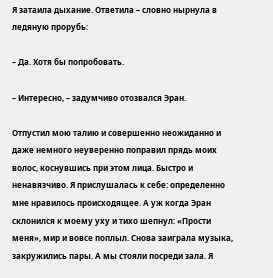Я затаила дыхание. Ответила – словно нырнула в ледяную прорубь:

– Да. Хотя бы попробовать.

– Интересно, – задумчиво отозвался Эран.

Отпустил мою талию и совершенно неожиданно и даже немного неуверенно поправил прядь моих волос, коснувшись при этом лица. Быстро и ненавязчиво. Я прислушалась к себе: определенно мне нравилось происходящее. А уж когда Эран склонился к моему уху и тихо шепнул: «Прости меня», мир и вовсе поплыл. Снова заиграла музыка, закружились пары. А мы стояли посреди зала. Я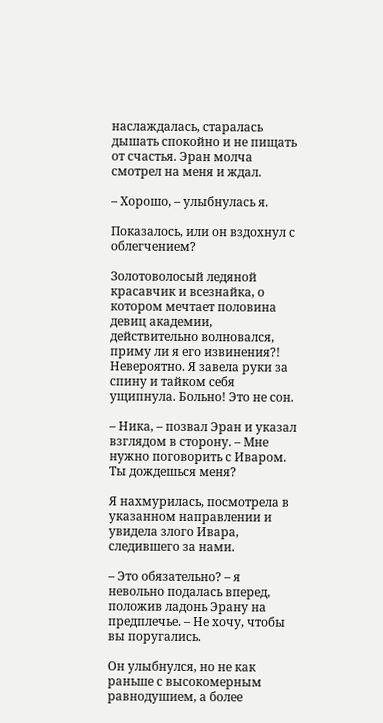наслаждалась, старалась дышать спокойно и не пищать от счастья. Эран молча смотрел на меня и ждал.

– Хорошо, – улыбнулась я.

Показалось, или он вздохнул с облегчением?

Золотоволосый ледяной красавчик и всезнайка, о котором мечтает половина девиц академии, действительно волновался, приму ли я его извинения?! Невероятно. Я завела руки за спину и тайком себя ущипнула. Больно! Это не сон.

– Ника, – позвал Эран и указал взглядом в сторону. – Мне нужно поговорить с Иваром. Ты дождешься меня?

Я нахмурилась, посмотрела в указанном направлении и увидела злого Ивара, следившего за нами.

– Это обязательно? – я невольно подалась вперед, положив ладонь Эрану на предплечье. – Не хочу, чтобы вы поругались.

Он улыбнулся, но не как раньше с высокомерным равнодушием, а более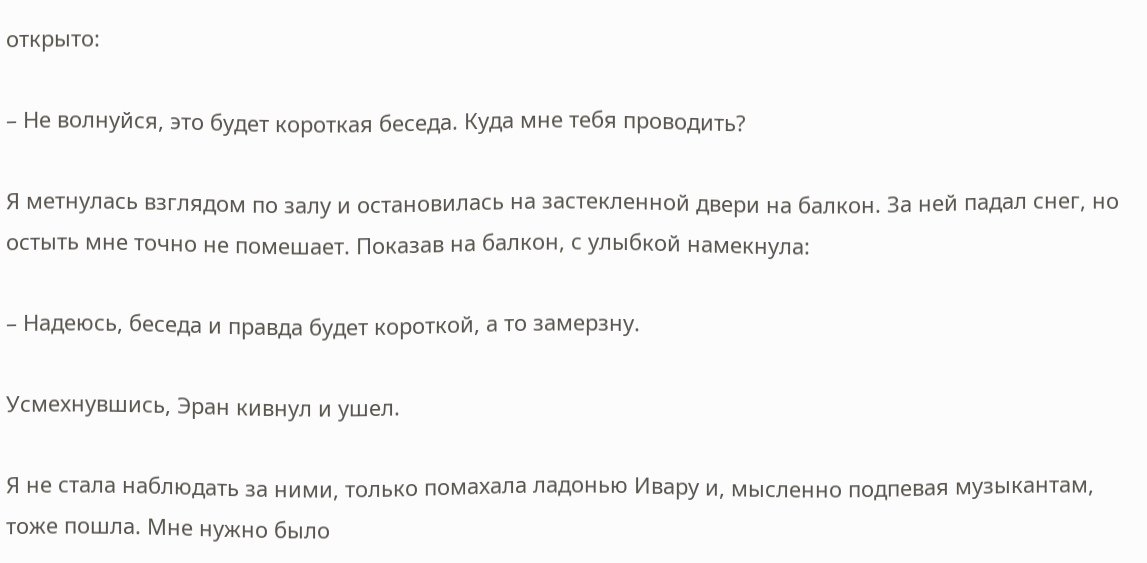открыто:

– Не волнуйся, это будет короткая беседа. Куда мне тебя проводить?

Я метнулась взглядом по залу и остановилась на застекленной двери на балкон. За ней падал снег, но остыть мне точно не помешает. Показав на балкон, с улыбкой намекнула:

– Надеюсь, беседа и правда будет короткой, а то замерзну.

Усмехнувшись, Эран кивнул и ушел.

Я не стала наблюдать за ними, только помахала ладонью Ивару и, мысленно подпевая музыкантам, тоже пошла. Мне нужно было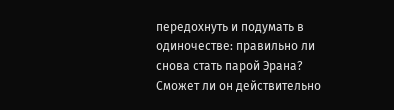передохнуть и подумать в одиночестве: правильно ли снова стать парой Эрана? Сможет ли он действительно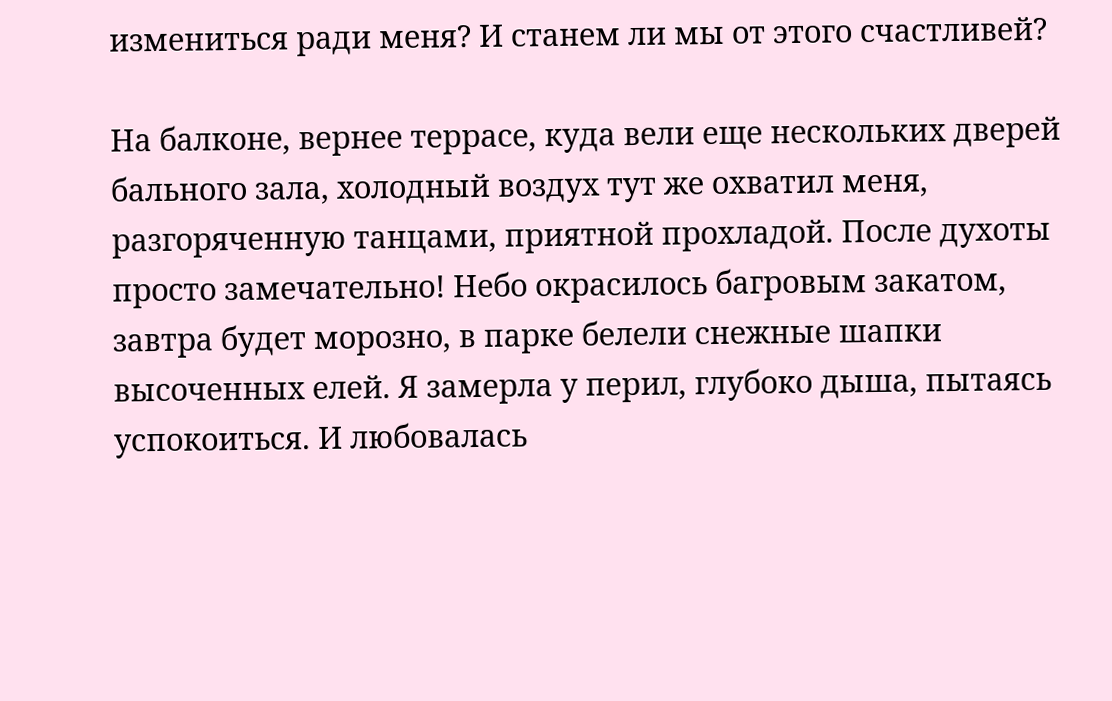измениться ради меня? И станем ли мы от этого счастливей?

На балконе, вернее террасе, куда вели еще нескольких дверей бального зала, холодный воздух тут же охватил меня, разгоряченную танцами, приятной прохладой. После духоты просто замечательно! Небо окрасилось багровым закатом, завтра будет морозно, в парке белели снежные шапки высоченных елей. Я замерла у перил, глубоко дыша, пытаясь успокоиться. И любовалась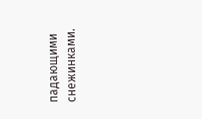падающими снежинками.